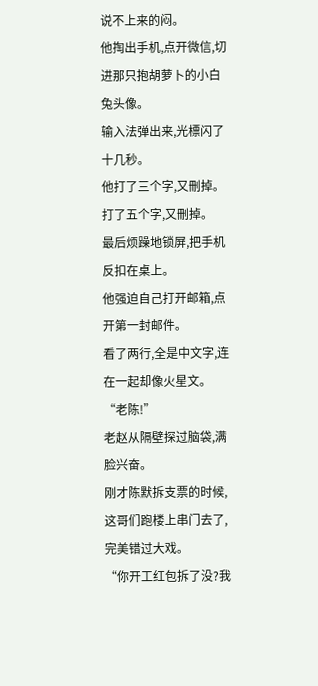说不上来的闷。
他掏出手机,点开微信,切进那只抱胡萝卜的小白兔头像。
输入法弹出来,光標闪了十几秒。
他打了三个字,又刪掉。
打了五个字,又刪掉。
最后烦躁地锁屏,把手机反扣在桌上。
他强迫自己打开邮箱,点开第一封邮件。
看了两行,全是中文字,连在一起却像火星文。
“老陈!”
老赵从隔壁探过脑袋,满脸兴奋。
刚才陈默拆支票的时候,这哥们跑楼上串门去了,完美错过大戏。
“你开工红包拆了没?我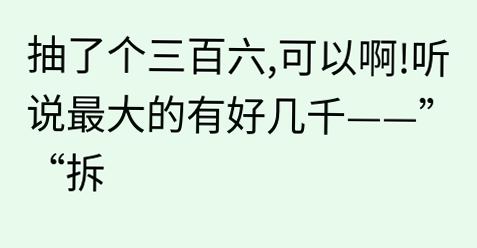抽了个三百六,可以啊!听说最大的有好几千——”
“拆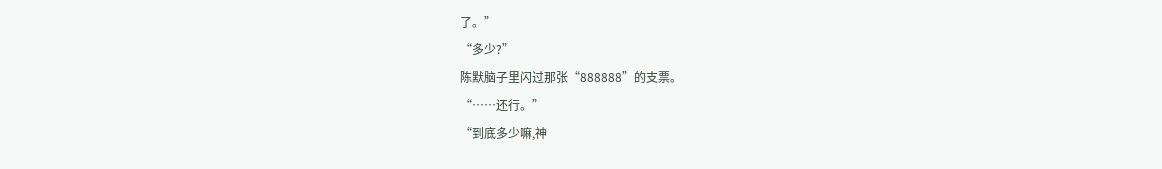了。”
“多少?”
陈默脑子里闪过那张“888888”的支票。
“……还行。”
“到底多少嘛,神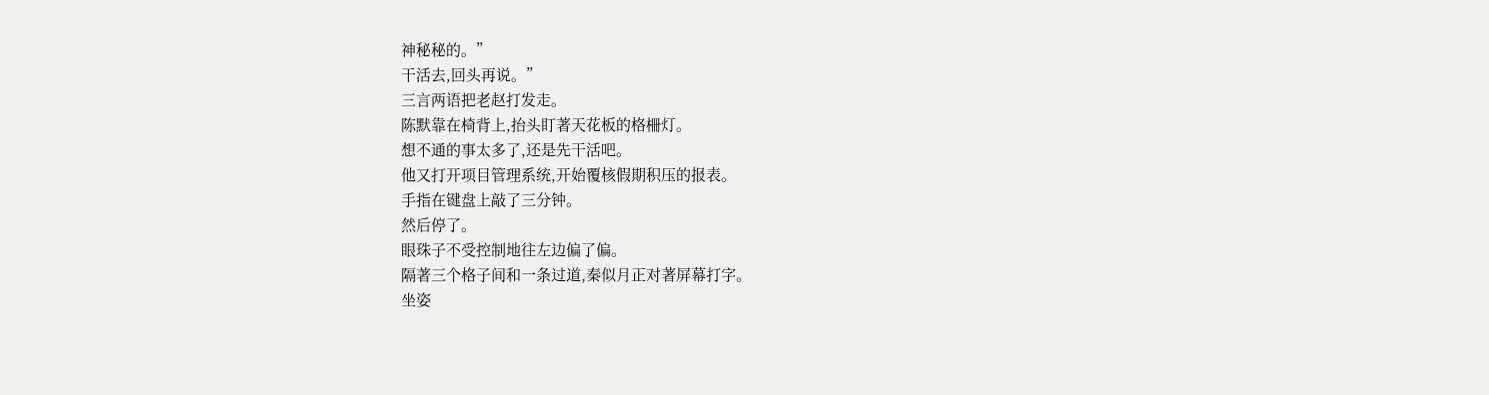神秘秘的。”
干活去,回头再说。”
三言两语把老赵打发走。
陈默靠在椅背上,抬头盯著天花板的格柵灯。
想不通的事太多了,还是先干活吧。
他又打开项目管理系统,开始覆核假期积压的报表。
手指在键盘上敲了三分钟。
然后停了。
眼珠子不受控制地往左边偏了偏。
隔著三个格子间和一条过道,秦似月正对著屏幕打字。
坐姿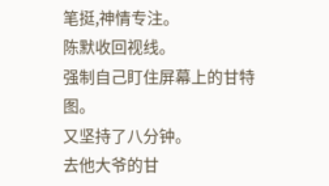笔挺,神情专注。
陈默收回视线。
强制自己盯住屏幕上的甘特图。
又坚持了八分钟。
去他大爷的甘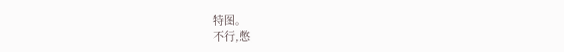特图。
不行,憋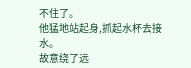不住了。
他猛地站起身,抓起水杯去接水。
故意绕了远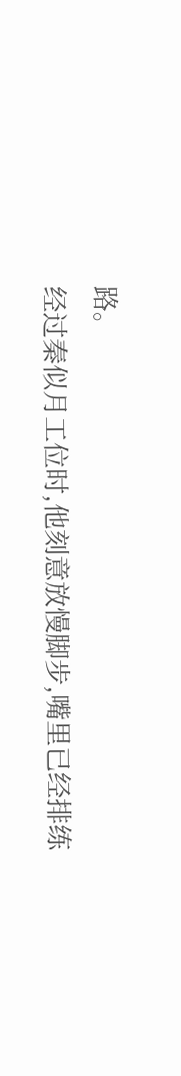路。
经过秦似月工位时,他刻意放慢脚步,嘴里已经排练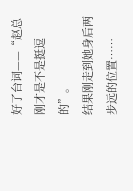好了台词——“赵总刚才是不是挺逗的”。
结果刚走到她身后两步远的位置……